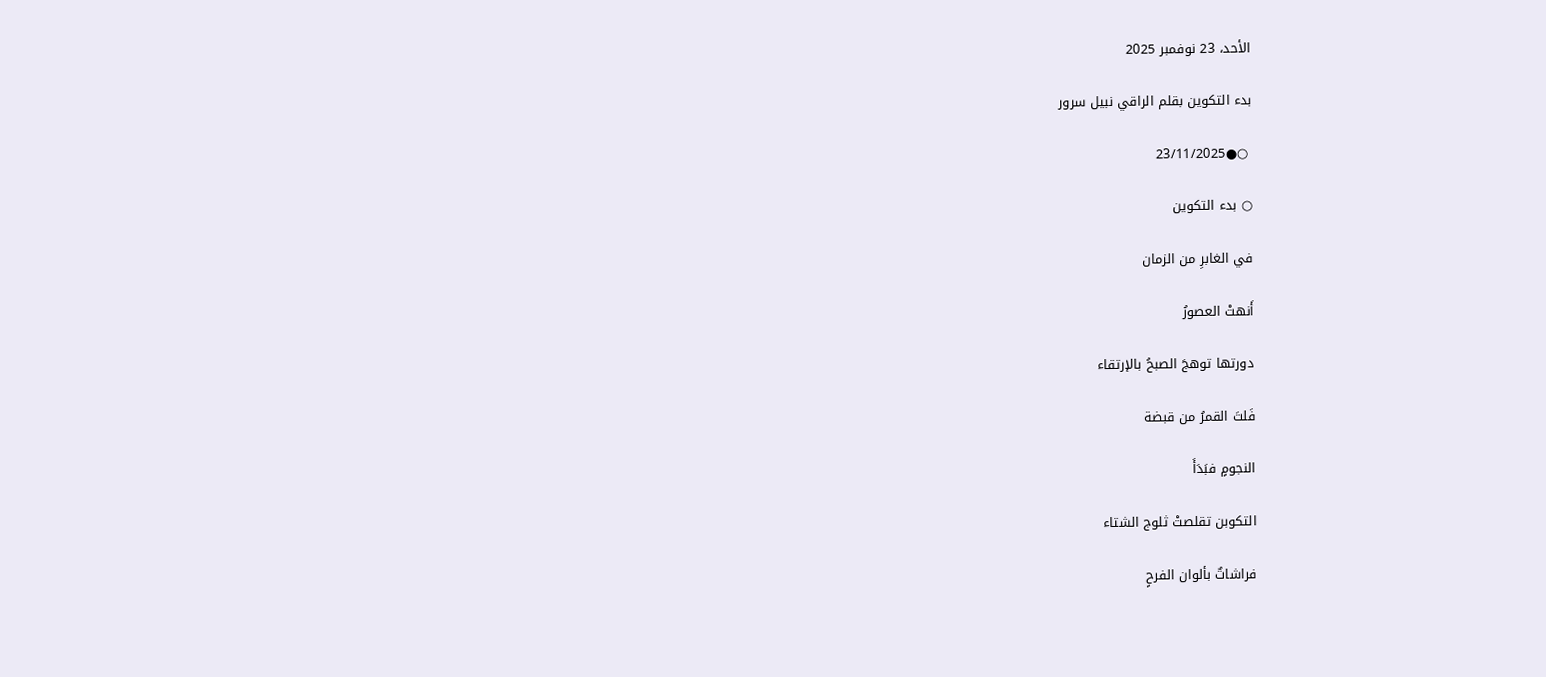الأحد، 23 نوفمبر 2025

بدء التكوين بقلم الراقي نبيل سرور

 ○●23/11/2025

○ بدء التكوين

في الغابرِ من الزمان

أَنهتْ العصورُ

دورتها توهجَ الصبحُ بالإرتقاء

فَلتَ القمرُ من قبضة

النجومٍ فبَدَأَ

التكوبن تقلصتْ ثلوج الشتاء

فراشاتٌ بألوان الفرحٍ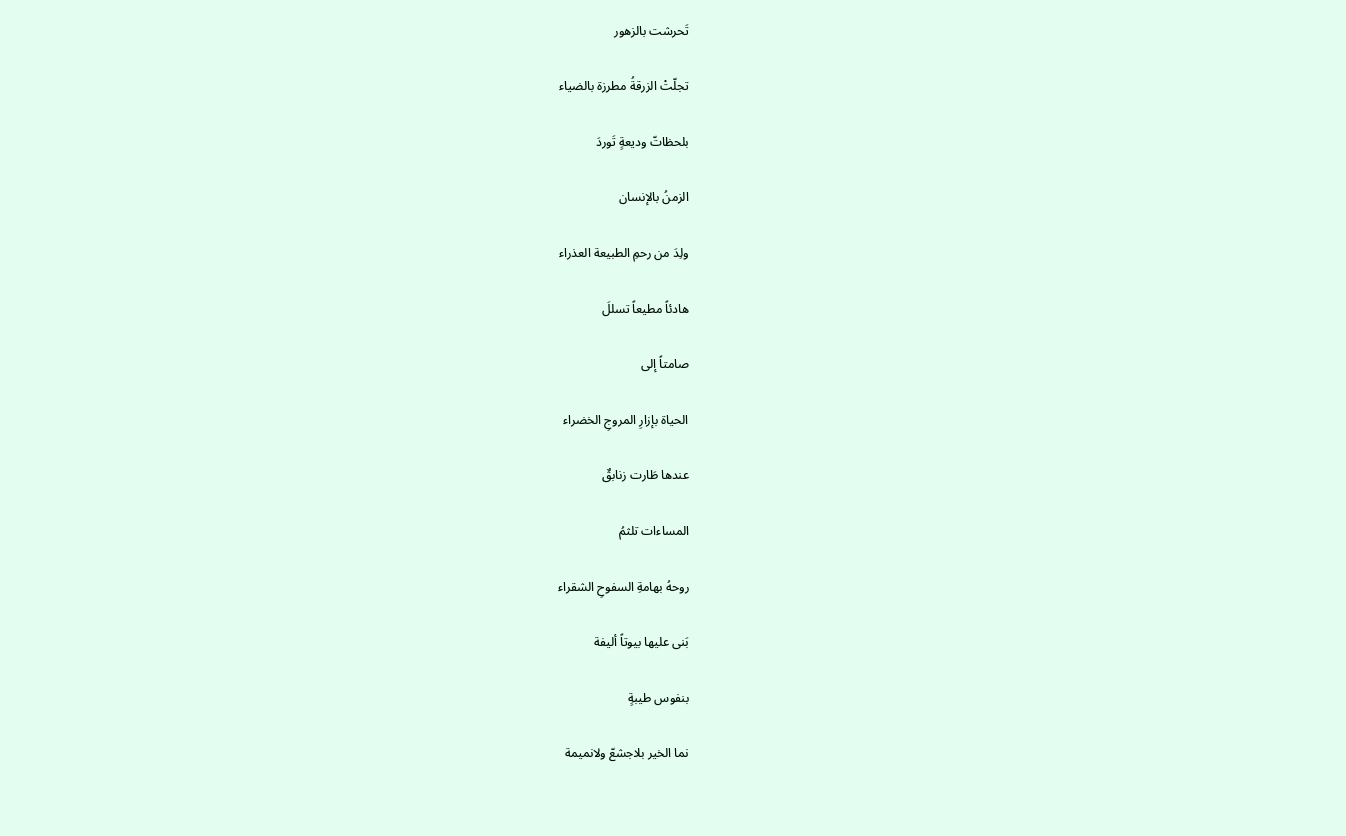تَحرشت بالزهور

تجلّتْ الزرقةُ مطرزة بالضياء

بلحظاتّ وديعةٍ تَوردَ

الزمنُ بالإنسان

ولِدَ من رحمِ الطبيعة العذراء

هادئاً مطيعاً تسللَ

صامتاً إلى

الحياة بإزارِ المروجِ الخضراء

عندها طَارت زنابقٌ

المساءات تلثمُ

روحهُ بهامةِ السفوحِ الشقراء

بَنى عليها بيوتاً أليفة

بنفوس طيبةٍ

نما الخير بلاجشعّ ولانميمة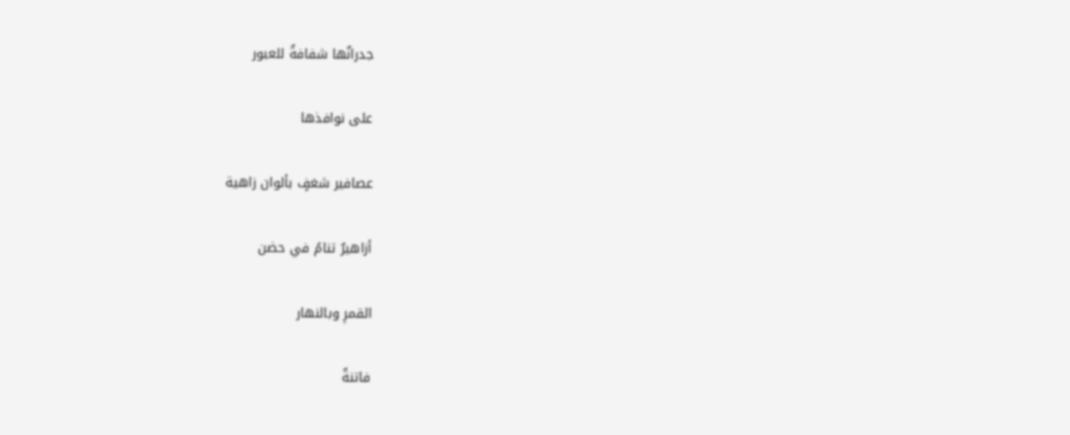جدرانٌها شفافةٌ للعبور

على نوافذها

عصافير شغفٍ بألوان زاهية

أزاهيرٌ تنامُ في حضن

القمرِ وبالنهار

فاتنةٌ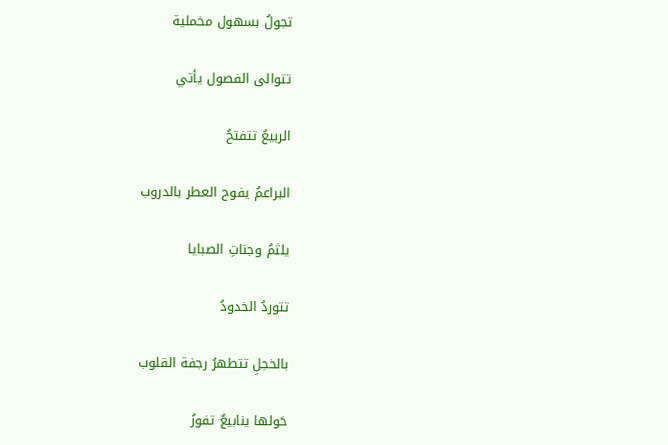تجولُ بسهول مخملية

تتوالى الفصول يأتي

الربيعُ تتفتحُ

البراعمُ يفوح العطر بالدروب

يلثمُ وجناتِ الصبايا

تتوردُ الخدودُ

بالخجلِ تتطهرُ رجفة القلوب

حَولها ينابيعٌ تفورُ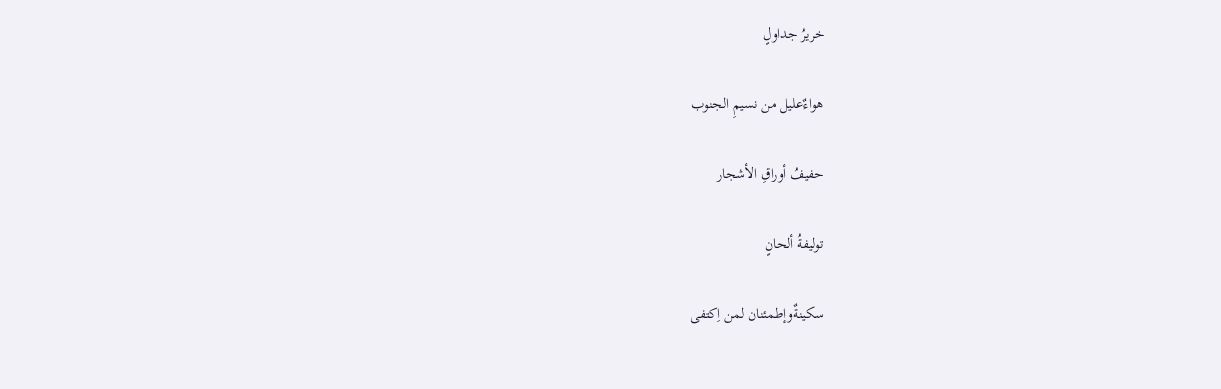خريرُ جداولٍ

هواءٌعليل من نسيمِ الجنوب

حفيفُ أوراقِ الأشجار

توليفةُ ألحانٍ

سكينةٌوإطمئنان لمن اِكتفى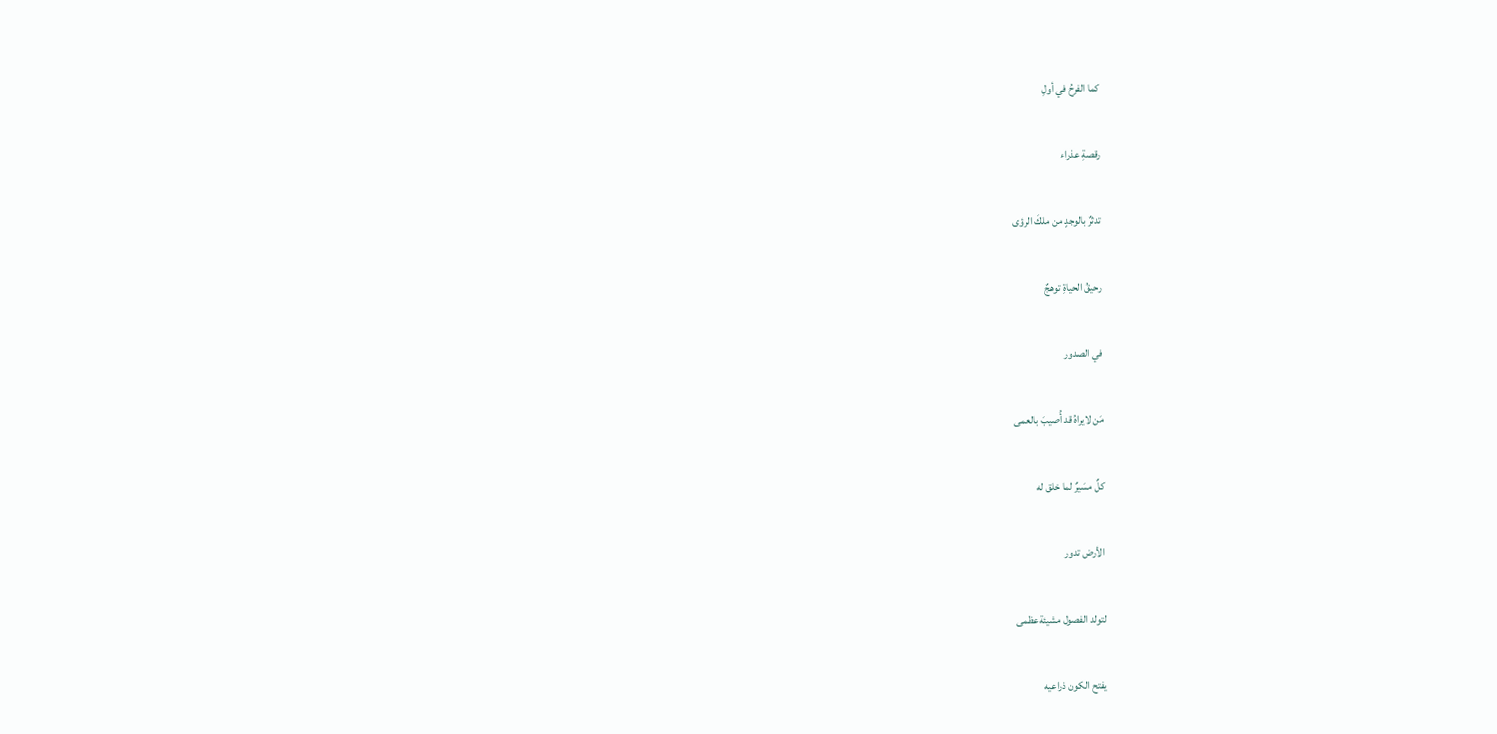كما الفرحُ في أولِ

رقصةِ عذراء

تدثرٌ بالوجدٍ من ملكَ الرؤى

رحيقُ الحياةِ توهجٌ

في الصدور

مَن لايراهُ قد أُصيبَ بالعمى

كلٌ مسَيرٌ لما خلق له

الأرض تدور

لتولد الفصول مشيئةعظمى

يفتح الكون ذراعيه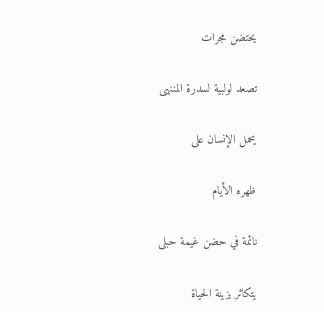يحتضن مجرات

تصعد لولبية لسدرة المننهى

يحمل الإنسان على

ظهره الأيام

نائمة في حضن غيمة حبلى

يتكاثر بزينة الحياة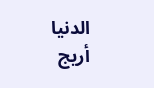الدنيا أريج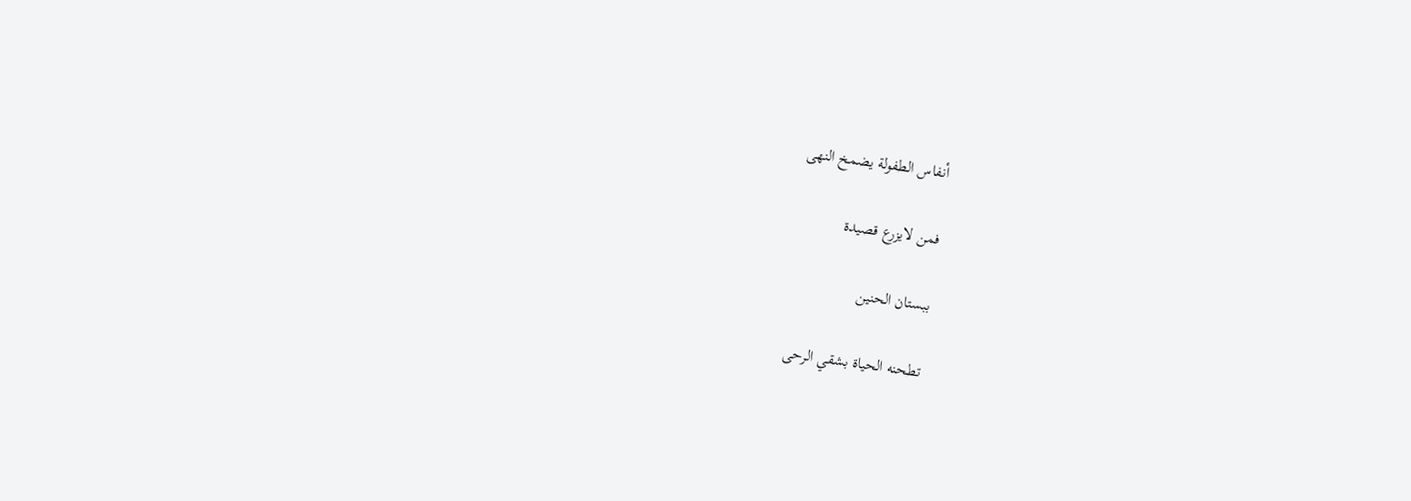أنفاس الطفولة يضمخ النهى

فمن لايزرع قصيدة

ببستان الحنين

تطحنه الحياة بشقي الرحى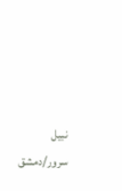نبيل سرور/دمشق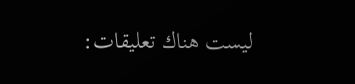ليست هناك تعليقات: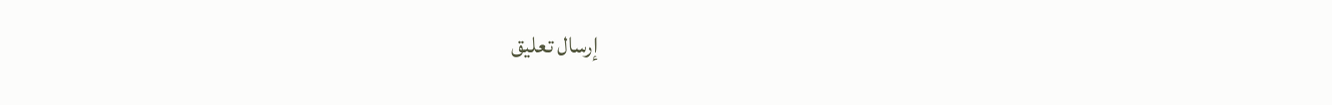إرسال تعليق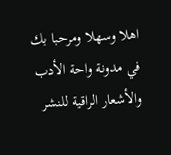اهلا وسهلا ومرحبا بك في مدونة واحة الأدب والأشعار الراقية للنشر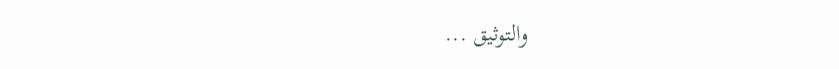والتوثيق ...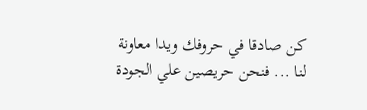كن صادقا في حروفك ويدا معاونة لنا ... فنحن حريصين علي الجودة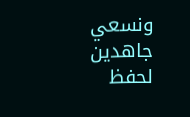ونسعي جاهدين لحفظ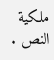ملكية النص .